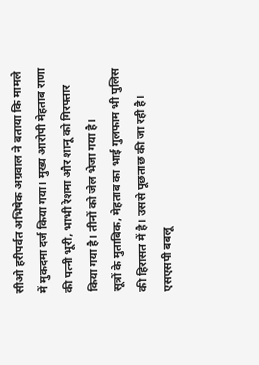सीओ हरीपर्वत अभिषेक अग्रवाल ने बताया कि मामले में मुकदमा दर्ज किया गया। मुख्य आरोपी मेहताब राणा की पत्नी भूरी, भाभी रेशमा और शानू को गिरफ्तार किया गया है। तीनों को जेल भेजा गया है।
सूत्रों के मुताबिक, मेहताब का भाई गुलफाम भी पुलिस की हिरासत में है। उससे पूछताछ की जा रही है। एसएसपी बबलू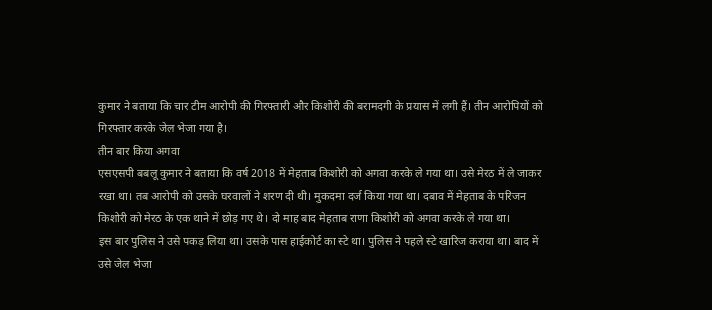कुमार ने बताया कि चार टीम आरोपी की गिरफ्तारी और किशोरी की बरामदगी के प्रयास में लगी हैं। तीन आरोपियों को गिरफ्तार करके जेल भेजा गया है।
तीन बार किया अगवा
एसएसपी बबलू कुमार ने बताया कि वर्ष 2018 में मेहताब किशोरी को अगवा करके ले गया था। उसे मेरठ में ले जाकर रखा था। तब आरोपी को उसके घरवालों ने शरण दी थी। मुकदमा दर्ज किया गया था। दबाव में मेहताब के परिजन किशोरी को मेरठ के एक थाने में छोड़ गए थे। दो माह बाद मेहताब राणा किशोरी को अगवा करके ले गया था।
इस बार पुलिस ने उसे पकड़ लिया था। उसके पास हाईकोर्ट का स्टे था। पुलिस ने पहले स्टे खारिज कराया था। बाद में उसे जेल भेजा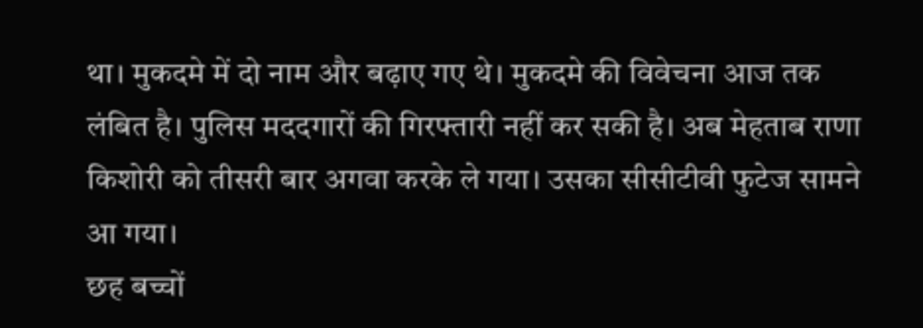था। मुकदमे में दो नाम और बढ़ाए गए थे। मुकदमे की विवेचना आज तक लंबित है। पुलिस मददगारों की गिरफ्तारी नहीं कर सकी है। अब मेहताब राणा किशोरी को तीसरी बार अगवा करके ले गया। उसका सीसीटीवी फुटेज सामने आ गया।
छह बच्चों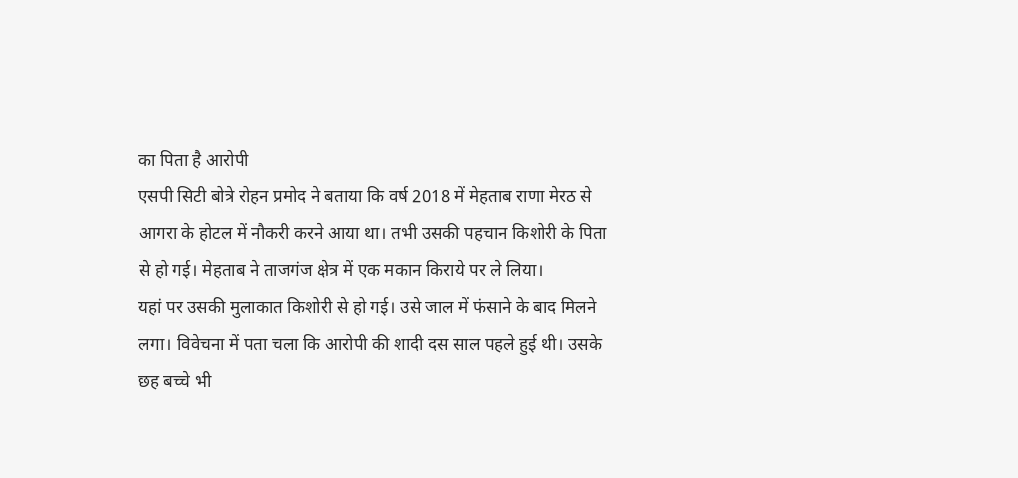का पिता है आरोपी
एसपी सिटी बोत्रे रोहन प्रमोद ने बताया कि वर्ष 2018 में मेहताब राणा मेरठ से आगरा के होटल में नौकरी करने आया था। तभी उसकी पहचान किशोरी के पिता से हो गई। मेहताब ने ताजगंज क्षेत्र में एक मकान किराये पर ले लिया।
यहां पर उसकी मुलाकात किशोरी से हो गई। उसे जाल में फंसाने के बाद मिलने लगा। विवेचना में पता चला कि आरोपी की शादी दस साल पहले हुई थी। उसके छह बच्चे भी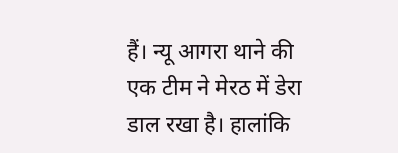हैं। न्यू आगरा थाने की एक टीम ने मेरठ में डेरा डाल रखा है। हालांकि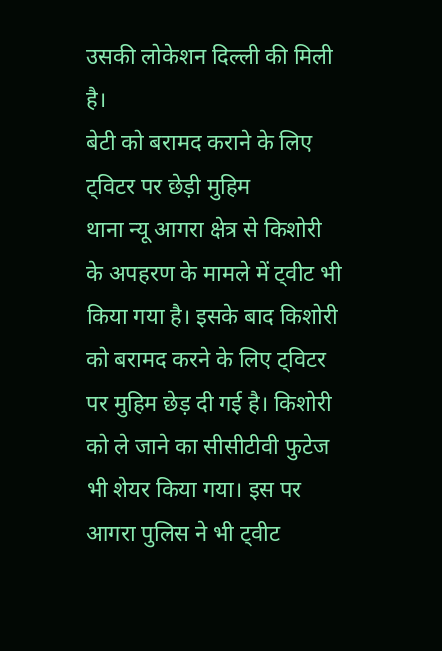उसकी लोकेशन दिल्ली की मिली है।
बेटी को बरामद कराने के लिए ट्विटर पर छेड़ी मुहिम
थाना न्यू आगरा क्षेत्र से किशोरी के अपहरण के मामले में ट्वीट भी किया गया है। इसके बाद किशोरी को बरामद करने के लिए ट्विटर पर मुहिम छेड़ दी गई है। किशोरी को ले जाने का सीसीटीवी फुटेज भी शेयर किया गया। इस पर आगरा पुलिस ने भी ट्वीट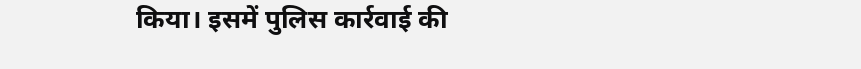किया। इसमें पुलिस कार्रवाई की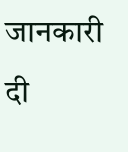जानकारी दी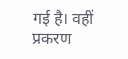गई है। वहीं प्रकरण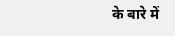के बारे में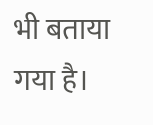भी बताया गया है।